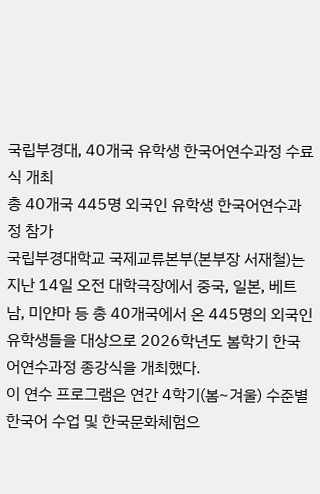국립부경대, 40개국 유학생 한국어연수과정 수료식 개최
총 40개국 445명 외국인 유학생 한국어연수과정 참가
국립부경대학교 국제교류본부(본부장 서재철)는 지난 14일 오전 대학극장에서 중국, 일본, 베트남, 미얀마 등 총 40개국에서 온 445명의 외국인 유학생들을 대상으로 2026학년도 봄학기 한국어연수과정 종강식을 개최했다.
이 연수 프로그램은 연간 4학기(봄~겨울) 수준별 한국어 수업 및 한국문화체험으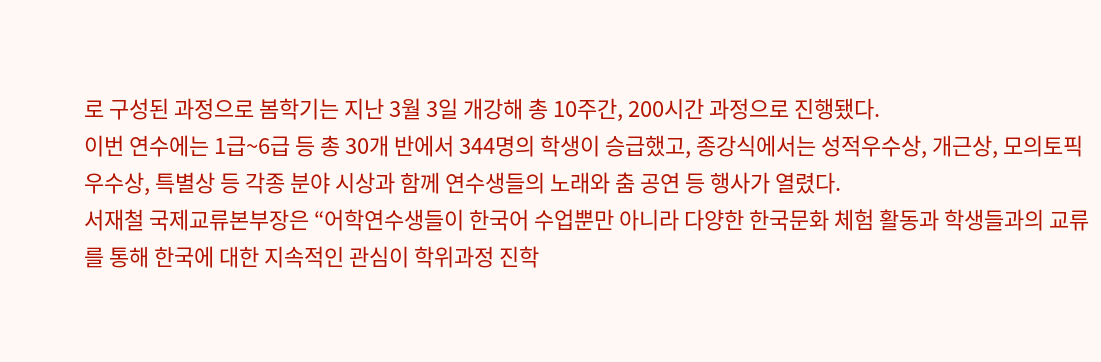로 구성된 과정으로 봄학기는 지난 3월 3일 개강해 총 10주간, 200시간 과정으로 진행됐다.
이번 연수에는 1급~6급 등 총 30개 반에서 344명의 학생이 승급했고, 종강식에서는 성적우수상, 개근상, 모의토픽우수상, 특별상 등 각종 분야 시상과 함께 연수생들의 노래와 춤 공연 등 행사가 열렸다.
서재철 국제교류본부장은 “어학연수생들이 한국어 수업뿐만 아니라 다양한 한국문화 체험 활동과 학생들과의 교류를 통해 한국에 대한 지속적인 관심이 학위과정 진학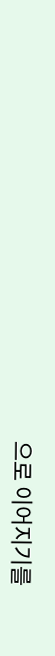으로 이어지기를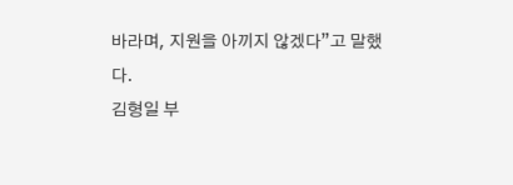바라며, 지원을 아끼지 않겠다”고 말했다.
김형일 부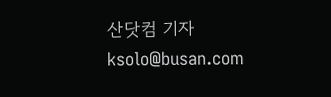산닷컴 기자 ksolo@busan.com